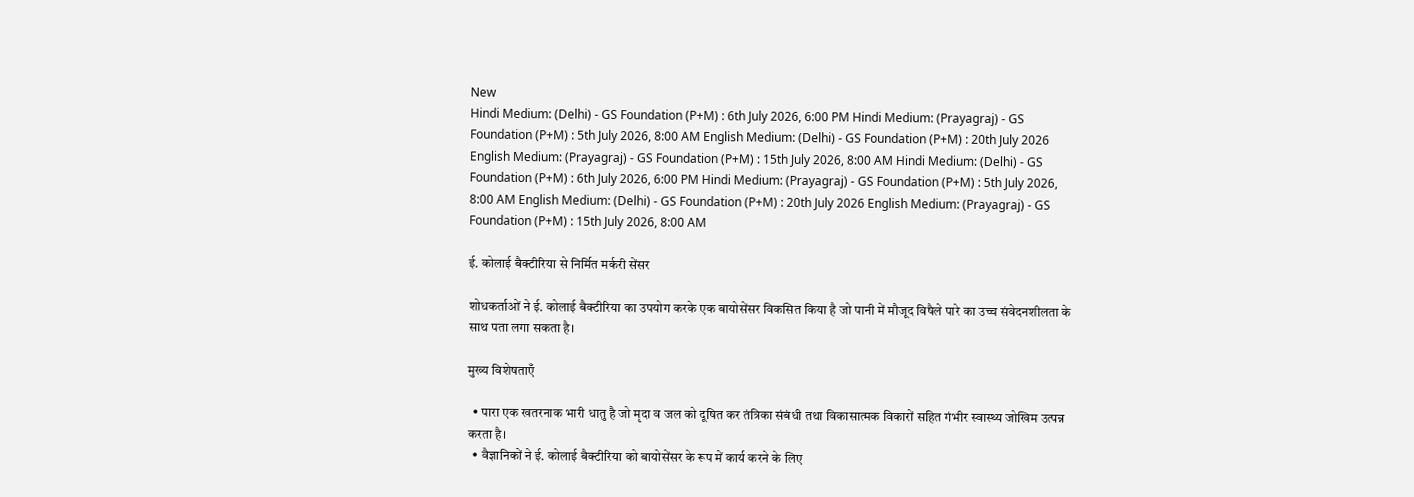New
Hindi Medium: (Delhi) - GS Foundation (P+M) : 6th July 2026, 6:00 PM Hindi Medium: (Prayagraj) - GS Foundation (P+M) : 5th July 2026, 8:00 AM English Medium: (Delhi) - GS Foundation (P+M) : 20th July 2026 English Medium: (Prayagraj) - GS Foundation (P+M) : 15th July 2026, 8:00 AM Hindi Medium: (Delhi) - GS Foundation (P+M) : 6th July 2026, 6:00 PM Hindi Medium: (Prayagraj) - GS Foundation (P+M) : 5th July 2026, 8:00 AM English Medium: (Delhi) - GS Foundation (P+M) : 20th July 2026 English Medium: (Prayagraj) - GS Foundation (P+M) : 15th July 2026, 8:00 AM

ई. कोलाई बैक्टीरिया से निर्मित मर्करी सेंसर

शोधकर्ताओं ने ई. कोलाई बैक्टीरिया का उपयोग करके एक बायोसेंसर विकसित किया है जो पानी में मौजूद विषैले पारे का उच्च संवेदनशीलता के साथ पता लगा सकता है।

मुख्य विशेषताएँ

  • पारा एक खतरनाक भारी धातु है जो मृदा व जल को दूषित कर तंत्रिका संबंधी तथा विकासात्मक विकारों सहित गंभीर स्वास्थ्य जोखिम उत्पन्न करता है।
  • वैज्ञानिकों ने ई. कोलाई बैक्टीरिया को बायोसेंसर के रूप में कार्य करने के लिए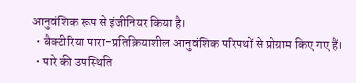आनुवंशिक रूप से इंजीनियर किया है।
  • बैक्टीरिया पारा-प्रतिक्रियाशील आनुवंशिक परिपथों से प्रोग्राम किए गए हैं।
  • पारे की उपस्थिति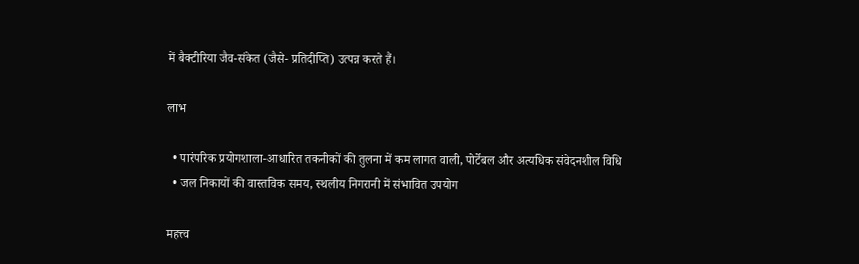में बैक्टीरिया जैव-संकेत (जैसे- प्रतिदीप्ति) उत्पन्न करते हैं।

लाभ

  • पारंपरिक प्रयोगशाला-आधारित तकनीकों की तुलना में कम लागत वाली, पोर्टेबल और अत्यधिक संवेदनशील विधि
  • जल निकायों की वास्तविक समय, स्थलीय निगरानी में संभावित उपयोग

महत्त्व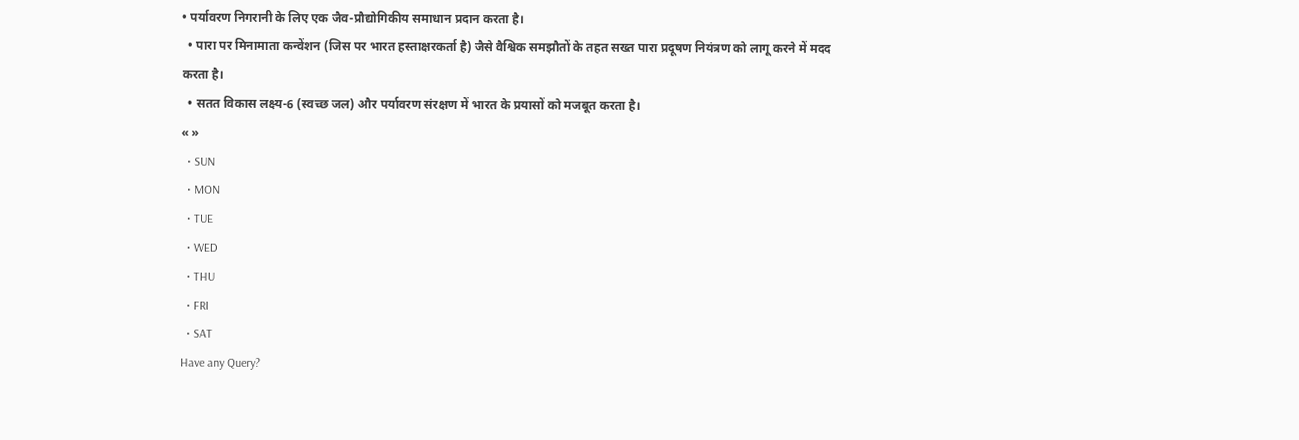• पर्यावरण निगरानी के लिए एक जैव-प्रौद्योगिकीय समाधान प्रदान करता है।
  • पारा पर मिनामाता कन्वेंशन (जिस पर भारत हस्ताक्षरकर्ता है) जैसे वैश्विक समझौतों के तहत सख्त पारा प्रदूषण नियंत्रण को लागू करने में मदद करता है।
  • सतत विकास लक्ष्य-6 (स्वच्छ जल) और पर्यावरण संरक्षण में भारत के प्रयासों को मजबूत करता है।
« »
  • SUN
  • MON
  • TUE
  • WED
  • THU
  • FRI
  • SAT
Have any Query?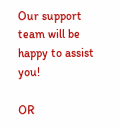Our support team will be happy to assist you!

OR